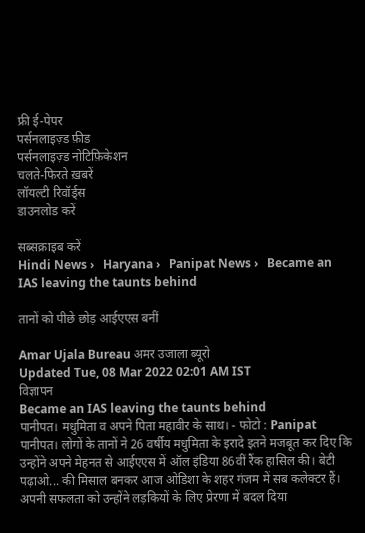फ्री ई-पेपर
पर्सनलाइज़्ड फ़ीड
पर्सनलाइज़्ड नोटिफ़िकेशन
चलते-फिरते ख़बरें
लॉयल्टी रिवॉर्ड्स
डाउनलोड करें

सब्सक्राइब करें
Hindi News ›   Haryana ›   Panipat News ›   Became an IAS leaving the taunts behind

तानों को पीछे छोड़ आईएएस बनीं

Amar Ujala Bureau अमर उजाला ब्यूरो
Updated Tue, 08 Mar 2022 02:01 AM IST
विज्ञापन
Became an IAS leaving the taunts behind
पानीपत। मधुमिता व अपने पिता महावीर के साथ। - फोटो : Panipat
पानीपत। लोगों के तानों ने 26 वर्षीय मधुमिता के इरादे इतने मजबूत कर दिए कि उन्होंने अपने मेहनत से आईएएस में ऑल इंडिया 86वीं रैंक हासिल की। बेटी पढ़ाओ... की मिसाल बनकर आज ओडिशा के शहर गंजम में सब कलेक्टर हैं। अपनी सफलता को उन्होंने लड़कियों के लिए प्रेरणा में बदल दिया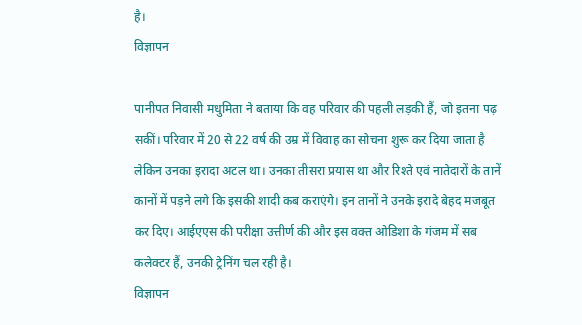है।
विज्ञापन

पानीपत निवासी मधुमिता ने बताया कि वह परिवार की पहली लड़की हैं, जो इतना पढ़ सकीं। परिवार में 20 से 22 वर्ष की उम्र में विवाह का सोचना शुरू कर दिया जाता है लेकिन उनका इरादा अटल था। उनका तीसरा प्रयास था और रिश्ते एवं नातेदारों के तानें कानों में पड़ने लगे कि इसकी शादी कब कराएंगे। इन तानों ने उनके इरादे बेहद मजबूत कर दिए। आईएएस की परीक्षा उत्तीर्ण की और इस वक्त ओडिशा के गंजम में सब कलेक्टर हैं, उनकी ट्रेनिंग चल रही है।
विज्ञापन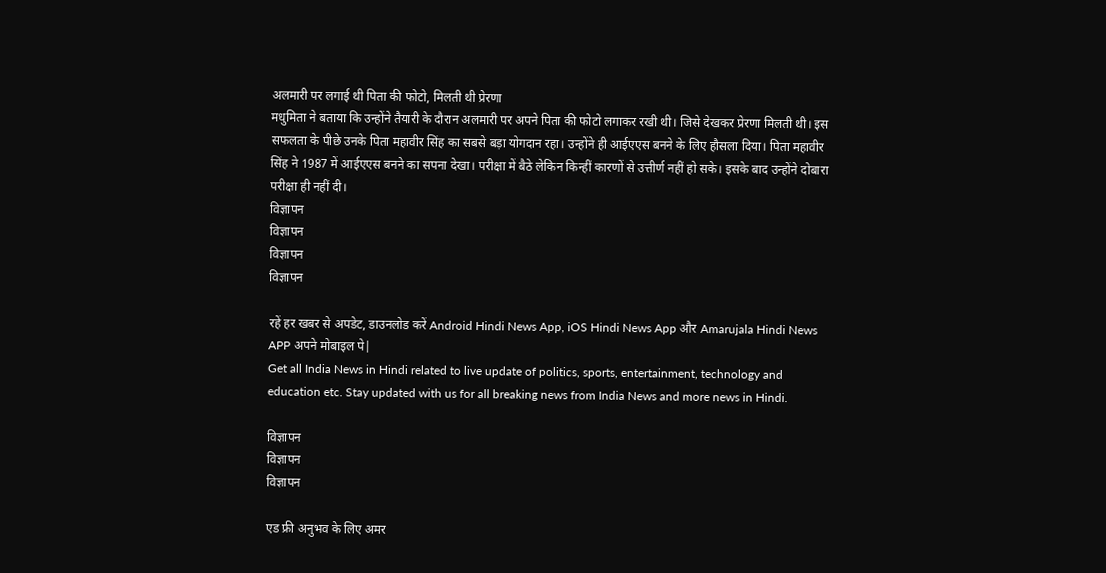अलमारी पर लगाई थी पिता की फोटो, मिलती थी प्रेरणा
मधुमिता ने बताया कि उन्होंने तैयारी के दौरान अलमारी पर अपने पिता की फोटो लगाकर रखी थी। जिसे देखकर प्रेरणा मिलती थी। इस सफलता के पीछे उनके पिता महावीर सिंह का सबसे बड़ा योगदान रहा। उन्होंने ही आईएएस बनने के लिए हौसला दिया। पिता महावीर सिंह ने 1987 में आईएएस बनने का सपना देखा। परीक्षा में बैठे लेकिन किन्हीं कारणों से उत्तीर्ण नहीं हो सके। इसके बाद उन्होंने दोबारा परीक्षा ही नहीं दी।
विज्ञापन
विज्ञापन
विज्ञापन
विज्ञापन

रहें हर खबर से अपडेट, डाउनलोड करें Android Hindi News App, iOS Hindi News App और Amarujala Hindi News APP अपने मोबाइल पे|
Get all India News in Hindi related to live update of politics, sports, entertainment, technology and education etc. Stay updated with us for all breaking news from India News and more news in Hindi.

विज्ञापन
विज्ञापन
विज्ञापन

एड फ्री अनुभव के लिए अमर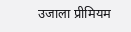उजाला प्रीमियम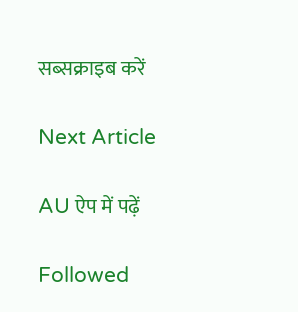सब्सक्राइब करें

Next Article

AU ऐप में पढ़ें

Followed